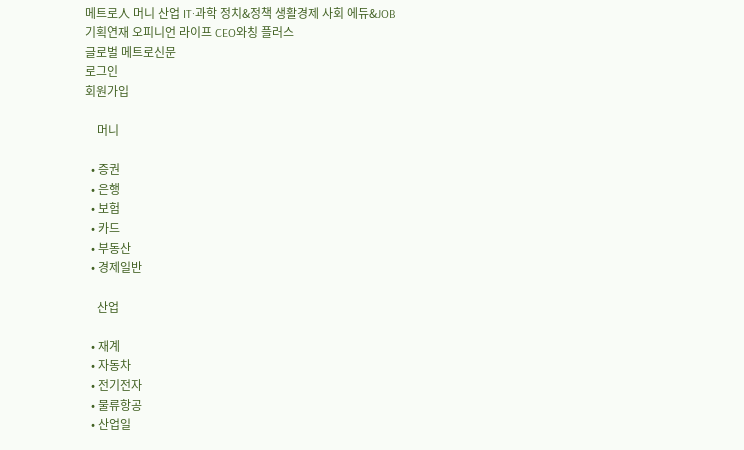메트로人 머니 산업 IT·과학 정치&정책 생활경제 사회 에듀&JOB 기획연재 오피니언 라이프 CEO와칭 플러스
글로벌 메트로신문
로그인
회원가입

    머니

  • 증권
  • 은행
  • 보험
  • 카드
  • 부동산
  • 경제일반

    산업

  • 재계
  • 자동차
  • 전기전자
  • 물류항공
  • 산업일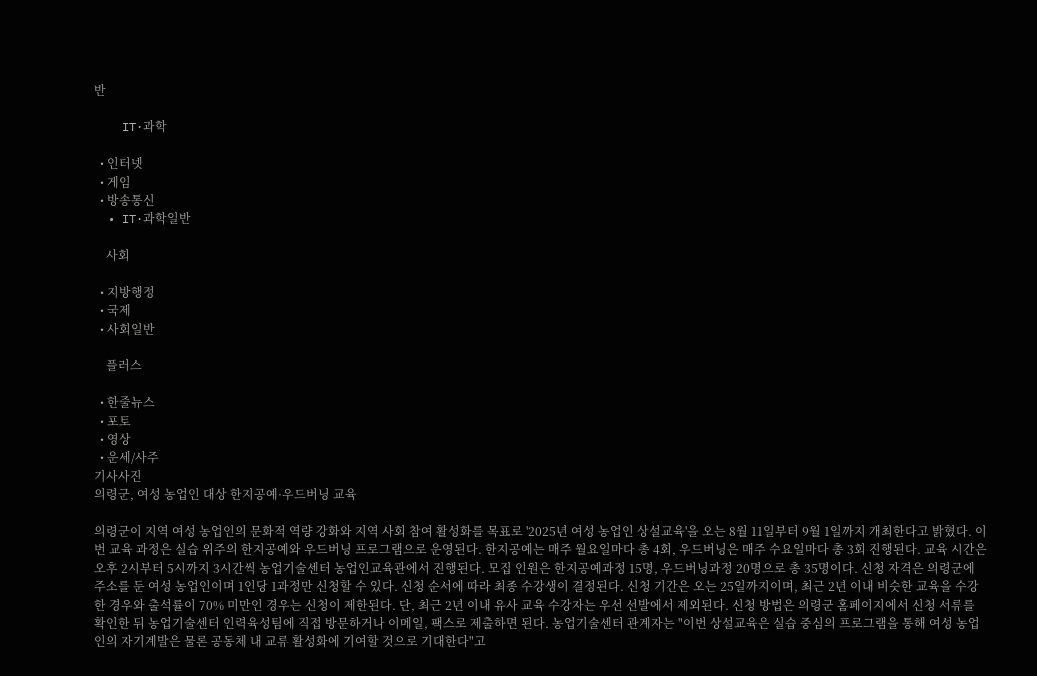반

    IT·과학

  • 인터넷
  • 게임
  • 방송통신
  • IT·과학일반

    사회

  • 지방행정
  • 국제
  • 사회일반

    플러스

  • 한줄뉴스
  • 포토
  • 영상
  • 운세/사주
기사사진
의령군, 여성 농업인 대상 한지공예·우드버닝 교육

의령군이 지역 여성 농업인의 문화적 역량 강화와 지역 사회 참여 활성화를 목표로 '2025년 여성 농업인 상설교육'을 오는 8월 11일부터 9월 1일까지 개최한다고 밝혔다. 이번 교육 과정은 실습 위주의 한지공예와 우드버닝 프로그램으로 운영된다. 한지공예는 매주 월요일마다 총 4회, 우드버닝은 매주 수요일마다 총 3회 진행된다. 교육 시간은 오후 2시부터 5시까지 3시간씩 농업기술센터 농업인교육관에서 진행된다. 모집 인원은 한지공예과정 15명, 우드버닝과정 20명으로 총 35명이다. 신청 자격은 의령군에 주소를 둔 여성 농업인이며 1인당 1과정만 신청할 수 있다. 신청 순서에 따라 최종 수강생이 결정된다. 신청 기간은 오는 25일까지이며, 최근 2년 이내 비슷한 교육을 수강한 경우와 출석률이 70% 미만인 경우는 신청이 제한된다. 단, 최근 2년 이내 유사 교육 수강자는 우선 선발에서 제외된다. 신청 방법은 의령군 홈페이지에서 신청 서류를 확인한 뒤 농업기술센터 인력육성팀에 직접 방문하거나 이메일, 팩스로 제출하면 된다. 농업기술센터 관계자는 "이번 상설교육은 실습 중심의 프로그램을 통해 여성 농업인의 자기계발은 물론 공동체 내 교류 활성화에 기여할 것으로 기대한다"고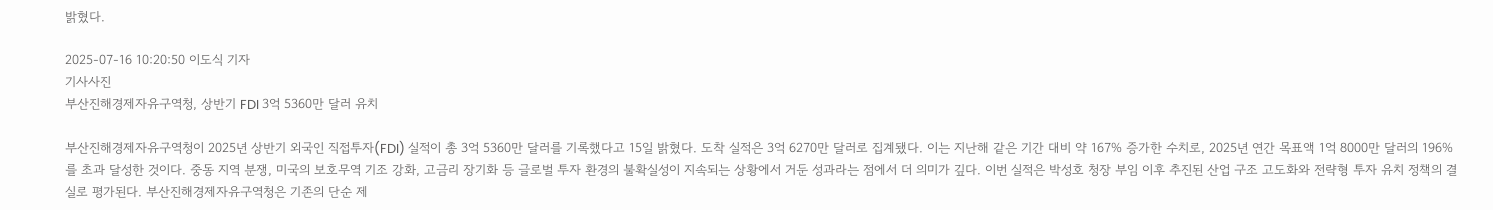밝혔다.

2025-07-16 10:20:50 이도식 기자
기사사진
부산진해경제자유구역청, 상반기 FDI 3억 5360만 달러 유치

부산진해경제자유구역청이 2025년 상반기 외국인 직접투자(FDI) 실적이 총 3억 5360만 달러를 기록했다고 15일 밝혔다. 도착 실적은 3억 6270만 달러로 집계됐다. 이는 지난해 같은 기간 대비 약 167% 증가한 수치로, 2025년 연간 목표액 1억 8000만 달러의 196%를 초과 달성한 것이다. 중동 지역 분쟁, 미국의 보호무역 기조 강화, 고금리 장기화 등 글로벌 투자 환경의 불확실성이 지속되는 상황에서 거둔 성과라는 점에서 더 의미가 깊다. 이번 실적은 박성호 청장 부임 이후 추진된 산업 구조 고도화와 전략형 투자 유치 정책의 결실로 평가된다. 부산진해경제자유구역청은 기존의 단순 제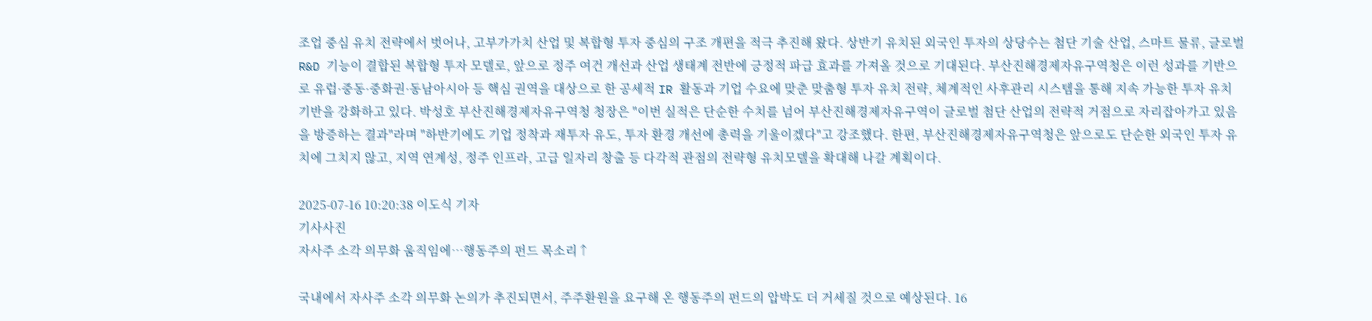조업 중심 유치 전략에서 벗어나, 고부가가치 산업 및 복합형 투자 중심의 구조 개편을 적극 추진해 왔다. 상반기 유치된 외국인 투자의 상당수는 첨단 기술 산업, 스마트 물류, 글로벌 R&D 기능이 결합된 복합형 투자 모델로, 앞으로 정주 여건 개선과 산업 생태계 전반에 긍정적 파급 효과를 가져올 것으로 기대된다. 부산진해경제자유구역청은 이런 성과를 기반으로 유럽·중동·중화권·동남아시아 등 핵심 권역을 대상으로 한 공세적 IR 활동과 기업 수요에 맞춘 맞춤형 투자 유치 전략, 체계적인 사후관리 시스템을 통해 지속 가능한 투자 유치 기반을 강화하고 있다. 박성호 부산진해경제자유구역청 청장은 "이번 실적은 단순한 수치를 넘어 부산진해경제자유구역이 글로벌 첨단 산업의 전략적 거점으로 자리잡아가고 있음을 방증하는 결과"라며 "하반기에도 기업 정착과 재투자 유도, 투자 환경 개선에 총력을 기울이겠다"고 강조했다. 한편, 부산진해경제자유구역청은 앞으로도 단순한 외국인 투자 유치에 그치지 않고, 지역 연계성, 정주 인프라, 고급 일자리 창출 등 다각적 관점의 전략형 유치모델을 확대해 나갈 계획이다.

2025-07-16 10:20:38 이도식 기자
기사사진
자사주 소각 의무화 움직임에…행동주의 펀드 목소리↑

국내에서 자사주 소각 의무화 논의가 추진되면서, 주주환원을 요구해 온 행동주의 펀드의 압박도 더 거세질 것으로 예상된다. 16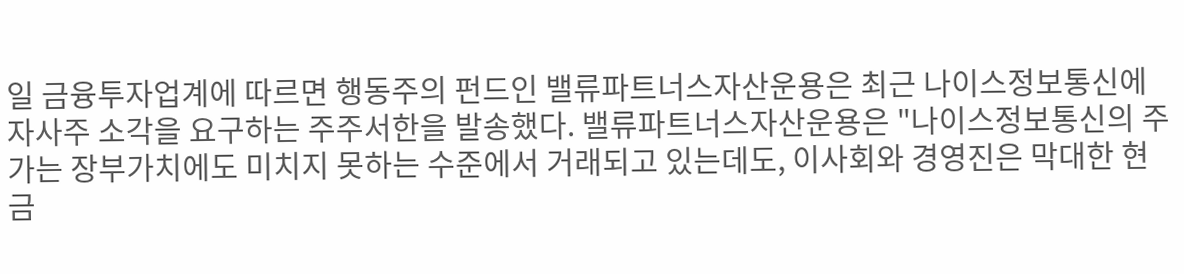일 금융투자업계에 따르면 행동주의 펀드인 밸류파트너스자산운용은 최근 나이스정보통신에 자사주 소각을 요구하는 주주서한을 발송했다. 밸류파트너스자산운용은 "나이스정보통신의 주가는 장부가치에도 미치지 못하는 수준에서 거래되고 있는데도, 이사회와 경영진은 막대한 현금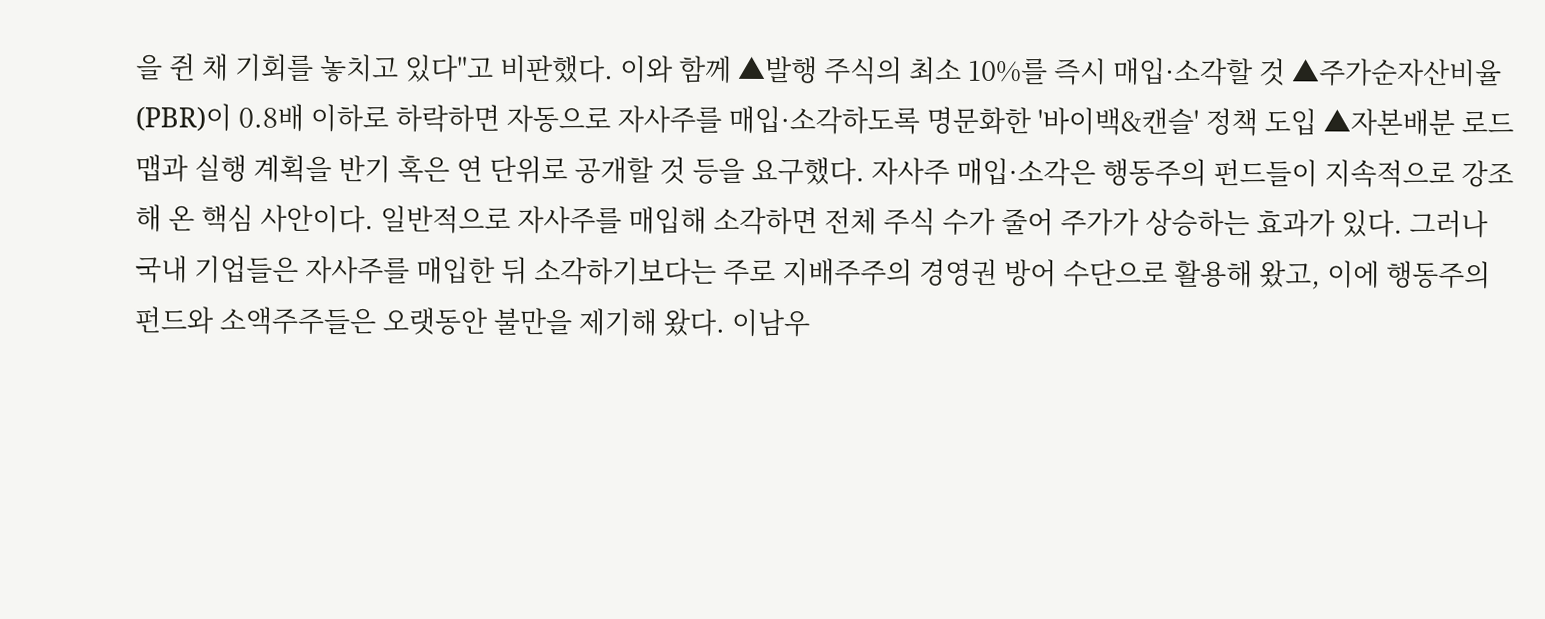을 쥔 채 기회를 놓치고 있다"고 비판했다. 이와 함께 ▲발행 주식의 최소 10%를 즉시 매입·소각할 것 ▲주가순자산비율(PBR)이 0.8배 이하로 하락하면 자동으로 자사주를 매입·소각하도록 명문화한 '바이백&캔슬' 정책 도입 ▲자본배분 로드맵과 실행 계획을 반기 혹은 연 단위로 공개할 것 등을 요구했다. 자사주 매입·소각은 행동주의 펀드들이 지속적으로 강조해 온 핵심 사안이다. 일반적으로 자사주를 매입해 소각하면 전체 주식 수가 줄어 주가가 상승하는 효과가 있다. 그러나 국내 기업들은 자사주를 매입한 뒤 소각하기보다는 주로 지배주주의 경영권 방어 수단으로 활용해 왔고, 이에 행동주의 펀드와 소액주주들은 오랫동안 불만을 제기해 왔다. 이남우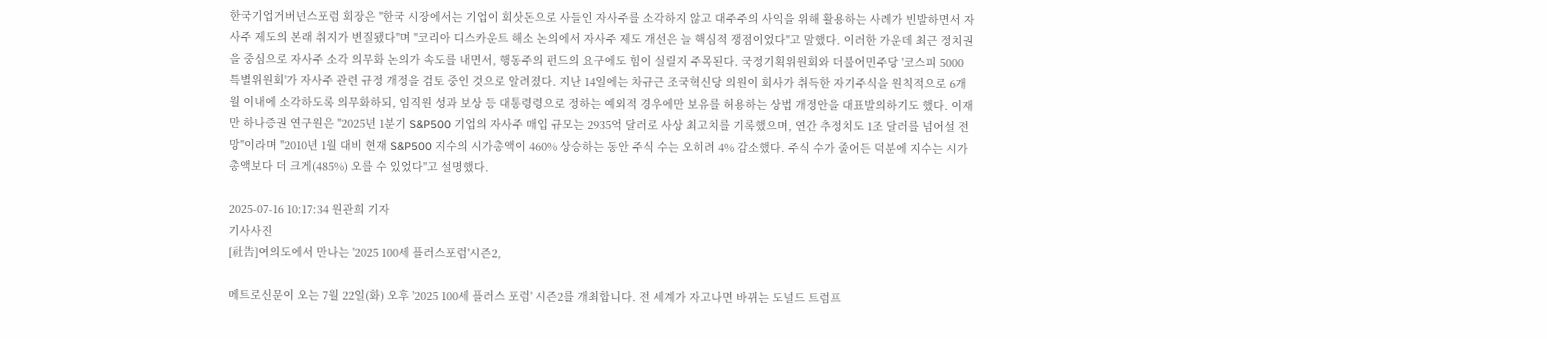한국기업거버넌스포럼 회장은 "한국 시장에서는 기업이 회삿돈으로 사들인 자사주를 소각하지 않고 대주주의 사익을 위해 활용하는 사례가 빈발하면서 자사주 제도의 본래 취지가 변질됐다"며 "코리아 디스카운트 해소 논의에서 자사주 제도 개선은 늘 핵심적 쟁점이었다"고 말했다. 이러한 가운데 최근 정치권을 중심으로 자사주 소각 의무화 논의가 속도를 내면서, 행동주의 펀드의 요구에도 힘이 실릴지 주목된다. 국정기획위원회와 더불어민주당 '코스피 5000 특별위원회'가 자사주 관련 규정 개정을 검토 중인 것으로 알려졌다. 지난 14일에는 차규근 조국혁신당 의원이 회사가 취득한 자기주식을 원칙적으로 6개월 이내에 소각하도록 의무화하되, 임직원 성과 보상 등 대통령령으로 정하는 예외적 경우에만 보유를 허용하는 상법 개정안을 대표발의하기도 했다. 이재만 하나증권 연구원은 "2025년 1분기 S&P500 기업의 자사주 매입 규모는 2935억 달러로 사상 최고치를 기록했으며, 연간 추정치도 1조 달러를 넘어설 전망"이라며 "2010년 1월 대비 현재 S&P500 지수의 시가총액이 460% 상승하는 동안 주식 수는 오히려 4% 감소했다. 주식 수가 줄어든 덕분에 지수는 시가총액보다 더 크게(485%) 오를 수 있었다"고 설명했다.

2025-07-16 10:17:34 원관희 기자
기사사진
[社告]여의도에서 만나는 '2025 100세 플러스포럼'시즌2,

메트로신문이 오는 7월 22일(화) 오후 '2025 100세 플러스 포럼' 시즌2를 개최합니다. 전 세계가 자고나면 바뀌는 도널드 트럼프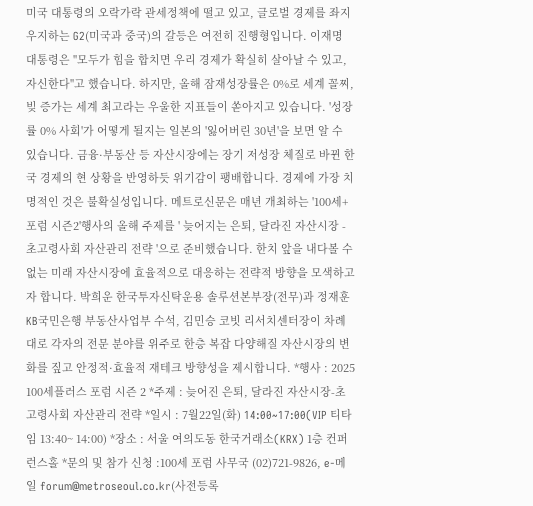미국 대통령의 오락가락 관세정책에 떨고 있고, 글로벌 경제를 좌지우지하는 G2(미국과 중국)의 갈등은 여전히 진행형입니다. 이재명 대통령은 "모두가 힘을 합치면 우리 경제가 확실히 살아날 수 있고, 자신한다"고 했습니다. 하지만, 올해 잠재성장률은 0%로 세계 꼴찌, 빚 증가는 세계 최고라는 우울한 지표들이 쏟아지고 있습니다. '성장률 0% 사회'가 어떻게 될지는 일본의 '잃어버린 30년'을 보면 알 수 있습니다. 금융·부동산 등 자산시장에는 장기 저성장 체질로 바뀐 한국 경제의 현 상황을 반영하듯 위기감이 팽배합니다. 경제에 가장 치명적인 것은 불확실성입니다. 메트로신문은 매년 개최하는 '100세+포럼 시즌2'행사의 올해 주제를 ' 늦어지는 은퇴, 달라진 자산시장 - 초고령사회 자산관리 전략 '으로 준비했습니다. 한치 앞을 내다볼 수 없는 미래 자산시장에 효율적으로 대응하는 전략적 방향을 모색하고자 합니다. 박희운 한국투자신탁운용 솔루션본부장(전무)과 정재훈 KB국민은행 부동산사업부 수석, 김민승 코빗 리서치센터장이 차례대로 각자의 전문 분야를 위주로 한층 복잡 다양해질 자산시장의 변화를 짚고 안정적·효율적 재테크 방향성을 제시합니다. *행사 : 2025 100세플러스 포럼 시즌 2 *주제 : 늦어진 은퇴, 달라진 자산시장-초고령사회 자산관리 전략 *일시 : 7월22일(화) 14:00~17:00(VIP 티타임 13:40~ 14:00) *장소 : 서울 여의도동 한국거래소(KRX) 1층 컨퍼런스홀 *문의 및 참가 신청 :100세 포럼 사무국 (02)721-9826, e-메일 forum@metroseoul.co.kr(사전등록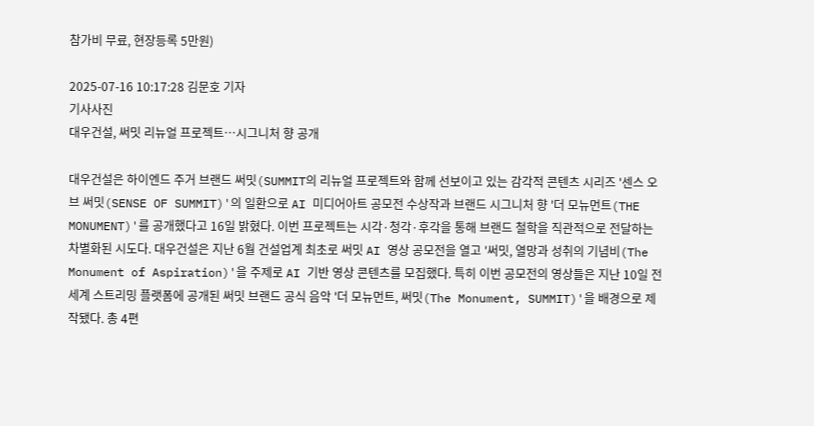참가비 무료, 현장등록 5만원)

2025-07-16 10:17:28 김문호 기자
기사사진
대우건설, 써밋 리뉴얼 프로젝트…시그니처 향 공개

대우건설은 하이엔드 주거 브랜드 써밋(SUMMIT의 리뉴얼 프로젝트와 함께 선보이고 있는 감각적 콘텐츠 시리즈 '센스 오브 써밋(SENSE OF SUMMIT)'의 일환으로 AI 미디어아트 공모전 수상작과 브랜드 시그니처 향 '더 모뉴먼트(THE MONUMENT)'를 공개했다고 16일 밝혔다. 이번 프로젝트는 시각·청각·후각을 통해 브랜드 철학을 직관적으로 전달하는 차별화된 시도다. 대우건설은 지난 6월 건설업계 최초로 써밋 AI 영상 공모전을 열고 '써밋, 열망과 성취의 기념비(The Monument of Aspiration)'을 주제로 AI 기반 영상 콘텐츠를 모집했다. 특히 이번 공모전의 영상들은 지난 10일 전 세계 스트리밍 플랫폼에 공개된 써밋 브랜드 공식 음악 '더 모뉴먼트, 써밋(The Monument, SUMMIT)'을 배경으로 제작됐다. 총 4편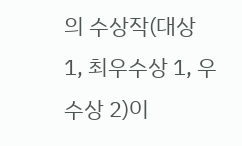의 수상작(대상 1, 최우수상 1, 우수상 2)이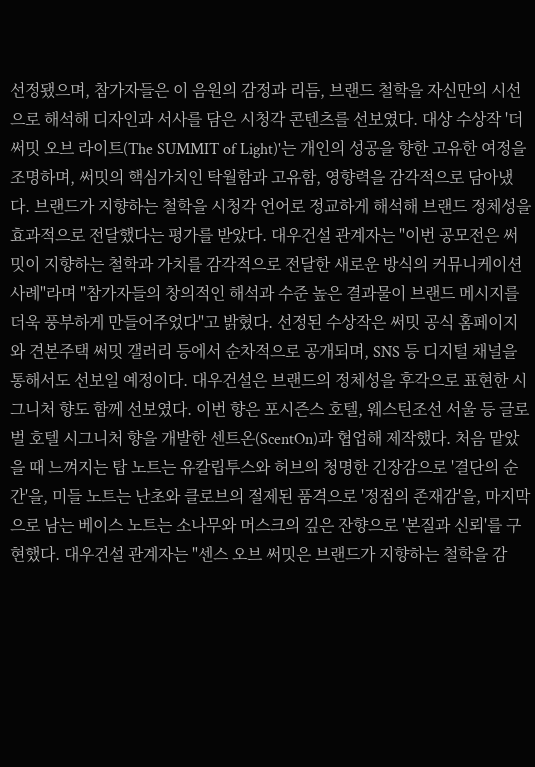선정됐으며, 참가자들은 이 음원의 감정과 리듬, 브랜드 철학을 자신만의 시선으로 해석해 디자인과 서사를 담은 시청각 콘텐츠를 선보였다. 대상 수상작 '더 써밋 오브 라이트(The SUMMIT of Light)'는 개인의 성공을 향한 고유한 여정을 조명하며, 써밋의 핵심가치인 탁월함과 고유함, 영향력을 감각적으로 담아냈다. 브랜드가 지향하는 철학을 시청각 언어로 정교하게 해석해 브랜드 정체성을 효과적으로 전달했다는 평가를 받았다. 대우건설 관계자는 "이번 공모전은 써밋이 지향하는 철학과 가치를 감각적으로 전달한 새로운 방식의 커뮤니케이션 사례"라며 "참가자들의 창의적인 해석과 수준 높은 결과물이 브랜드 메시지를 더욱 풍부하게 만들어주었다"고 밝혔다. 선정된 수상작은 써밋 공식 홈페이지와 견본주택 써밋 갤러리 등에서 순차적으로 공개되며, SNS 등 디지털 채널을 통해서도 선보일 예정이다. 대우건설은 브랜드의 정체성을 후각으로 표현한 시그니처 향도 함께 선보였다. 이번 향은 포시즌스 호텔, 웨스틴조선 서울 등 글로벌 호텔 시그니처 향을 개발한 센트온(ScentOn)과 협업해 제작했다. 처음 맡았을 때 느껴지는 탑 노트는 유칼립투스와 허브의 청명한 긴장감으로 '결단의 순간'을, 미들 노트는 난초와 클로브의 절제된 품격으로 '정점의 존재감'을, 마지막으로 남는 베이스 노트는 소나무와 머스크의 깊은 잔향으로 '본질과 신뢰'를 구현했다. 대우건설 관계자는 "센스 오브 써밋은 브랜드가 지향하는 철학을 감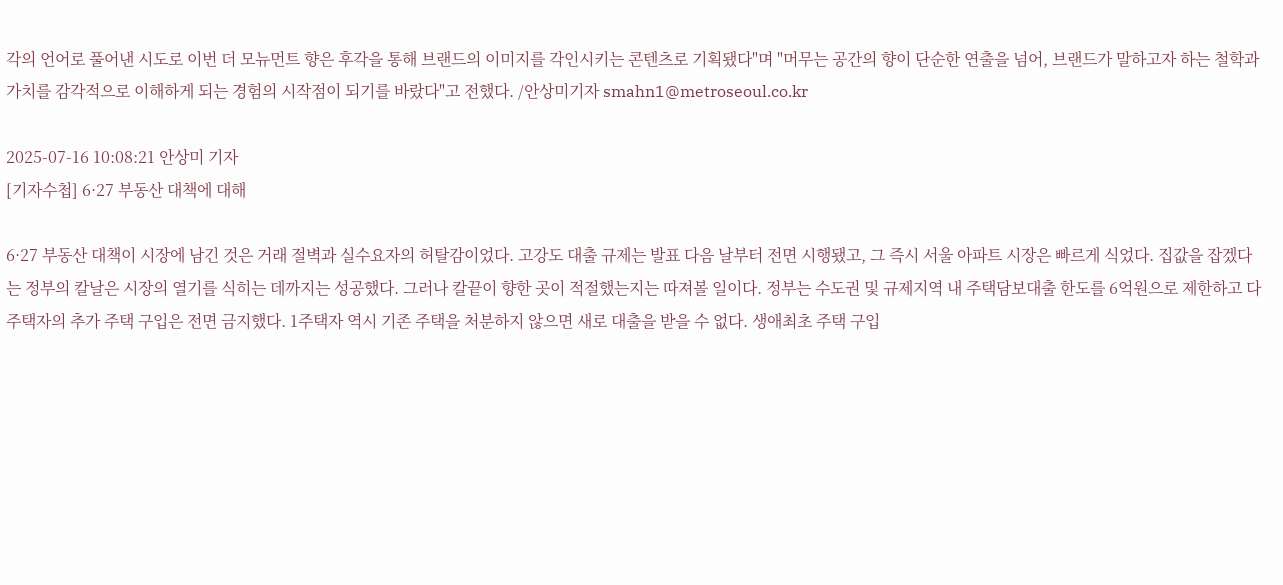각의 언어로 풀어낸 시도로 이번 더 모뉴먼트 향은 후각을 통해 브랜드의 이미지를 각인시키는 콘텐츠로 기획됐다"며 "머무는 공간의 향이 단순한 연출을 넘어, 브랜드가 말하고자 하는 철학과 가치를 감각적으로 이해하게 되는 경험의 시작점이 되기를 바랐다"고 전했다. /안상미기자 smahn1@metroseoul.co.kr

2025-07-16 10:08:21 안상미 기자
[기자수첩] 6·27 부동산 대책에 대해

6·27 부동산 대책이 시장에 남긴 것은 거래 절벽과 실수요자의 허탈감이었다. 고강도 대출 규제는 발표 다음 날부터 전면 시행됐고, 그 즉시 서울 아파트 시장은 빠르게 식었다. 집값을 잡겠다는 정부의 칼날은 시장의 열기를 식히는 데까지는 성공했다. 그러나 칼끝이 향한 곳이 적절했는지는 따져볼 일이다. 정부는 수도권 및 규제지역 내 주택담보대출 한도를 6억원으로 제한하고 다주택자의 추가 주택 구입은 전면 금지했다. 1주택자 역시 기존 주택을 처분하지 않으면 새로 대출을 받을 수 없다. 생애최초 주택 구입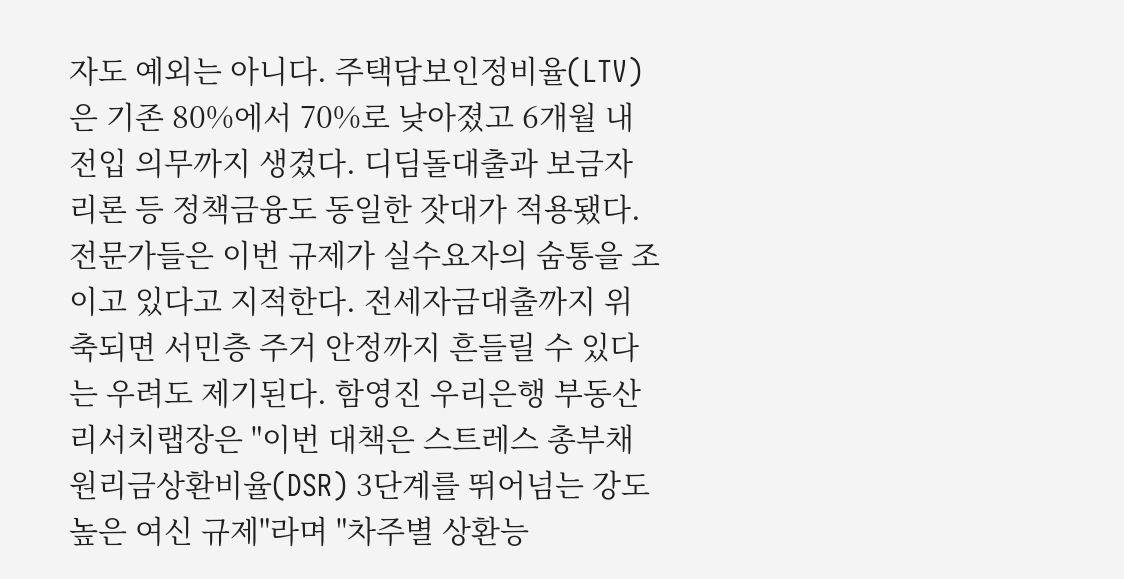자도 예외는 아니다. 주택담보인정비율(LTV)은 기존 80%에서 70%로 낮아졌고 6개월 내 전입 의무까지 생겼다. 디딤돌대출과 보금자리론 등 정책금융도 동일한 잣대가 적용됐다. 전문가들은 이번 규제가 실수요자의 숨통을 조이고 있다고 지적한다. 전세자금대출까지 위축되면 서민층 주거 안정까지 흔들릴 수 있다는 우려도 제기된다. 함영진 우리은행 부동산리서치랩장은 "이번 대책은 스트레스 총부채원리금상환비율(DSR) 3단계를 뛰어넘는 강도 높은 여신 규제"라며 "차주별 상환능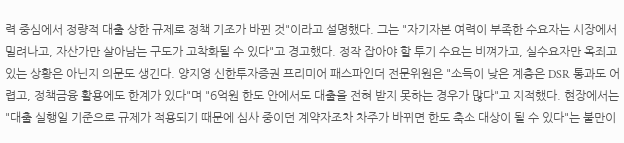력 중심에서 정량적 대출 상한 규제로 정책 기조가 바뀐 것"이라고 설명했다. 그는 "자기자본 여력이 부족한 수요자는 시장에서 밀려나고, 자산가만 살아남는 구도가 고착화될 수 있다"고 경고했다. 정작 잡아야 할 투기 수요는 비껴가고, 실수요자만 옥죄고 있는 상황은 아닌지 의문도 생긴다. 양지영 신한투자증권 프리미어 패스파인더 전문위원은 "소득이 낮은 계층은 DSR 통과도 어렵고, 정책금융 활용에도 한계가 있다"며 "6억원 한도 안에서도 대출을 전혀 받지 못하는 경우가 많다"고 지적했다. 현장에서는 "대출 실행일 기준으로 규제가 적용되기 때문에 심사 중이던 계약자조차 차주가 바뀌면 한도 축소 대상이 될 수 있다"는 불만이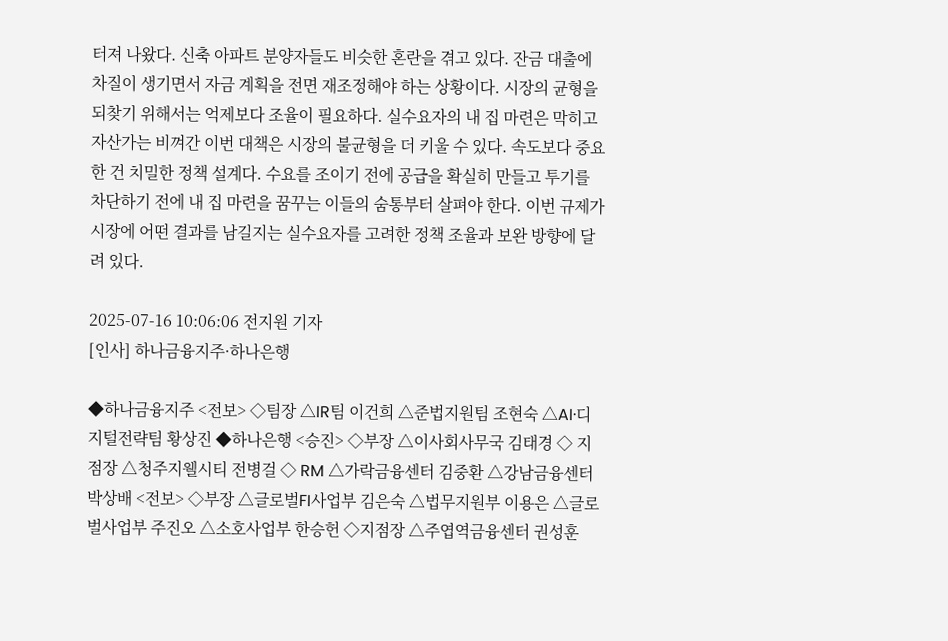터져 나왔다. 신축 아파트 분양자들도 비슷한 혼란을 겪고 있다. 잔금 대출에 차질이 생기면서 자금 계획을 전면 재조정해야 하는 상황이다. 시장의 균형을 되찾기 위해서는 억제보다 조율이 필요하다. 실수요자의 내 집 마련은 막히고 자산가는 비껴간 이번 대책은 시장의 불균형을 더 키울 수 있다. 속도보다 중요한 건 치밀한 정책 설계다. 수요를 조이기 전에 공급을 확실히 만들고 투기를 차단하기 전에 내 집 마련을 꿈꾸는 이들의 숨통부터 살펴야 한다. 이번 규제가 시장에 어떤 결과를 남길지는 실수요자를 고려한 정책 조율과 보완 방향에 달려 있다.

2025-07-16 10:06:06 전지원 기자
[인사] 하나금융지주·하나은행

◆하나금융지주 <전보> ◇팀장 △IR팀 이건희 △준법지원팀 조현숙 △AI·디지털전략팀 황상진 ◆하나은행 <승진> ◇부장 △이사회사무국 김태경 ◇ 지점장 △청주지웰시티 전병걸 ◇ RM △가락금융센터 김중환 △강남금융센터 박상배 <전보> ◇부장 △글로벌FI사업부 김은숙 △법무지원부 이용은 △글로벌사업부 주진오 △소호사업부 한승헌 ◇지점장 △주엽역금융센터 권성훈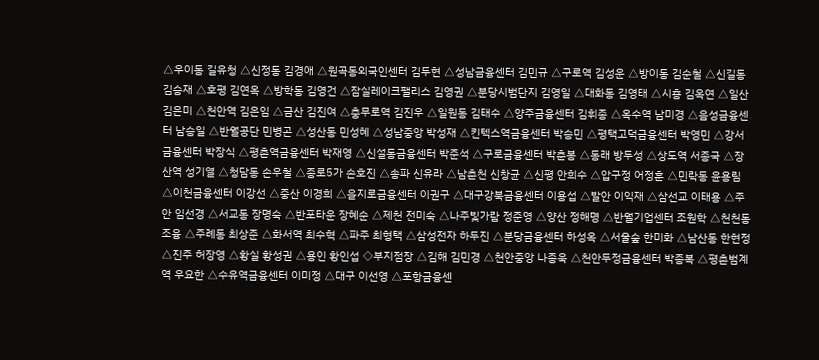△우이동 길유청 △신정동 김경애 △원곡동외국인센터 김두현 △성남금융센터 김민규 △구로역 김성운 △방이동 김순철 △신길동 김승재 △호평 김연옥 △방학동 김영건 △잠실레이크팰리스 김영권 △분당시범단지 김영일 △대화동 김영태 △시흥 김옥연 △일산 김은미 △천안역 김은임 △금산 김진여 △충무로역 김진우 △일원동 김태수 △양주금융센터 김휘종 △옥수역 남미경 △음성금융센터 남승일 △반월공단 민병곤 △성산동 민성혜 △성남중앙 박성재 △킨텍스역금융센터 박승민 △평택고덕금융센터 박영민 △강서금융센터 박장식 △평촌역금융센터 박재영 △신설동금융센터 박준석 △구로금융센터 박춘봉 △동래 방두성 △상도역 서종국 △장산역 성기열 △청담동 손우철 △종로5가 손호진 △송파 신유라 △남춘천 신창균 △신평 안희수 △압구정 어정훈 △민락동 윤용림 △이천금융센터 이강선 △중산 이경희 △을지로금융센터 이권구 △대구강북금융센터 이용섭 △발안 이익재 △삼선교 이태용 △주안 임선경 △서교동 장명숙 △반포타운 장혜순 △제천 전미숙 △나주빛가람 정준영 △양산 정해명 △반월기업센터 조원학 △천천동 조융 △주례동 최상준 △화서역 최수혁 △파주 최형택 △삼성전자 하두진 △분당금융센터 하성옥 △서울숲 한미화 △남산동 한현정 △진주 허장영 △황실 황성권 △용인 황인섭 ◇부지점장 △김해 김민경 △천안중앙 나종욱 △천안두정금융센터 박종복 △평촌범계역 우요한 △수유역금융센터 이미정 △대구 이선영 △포항금융센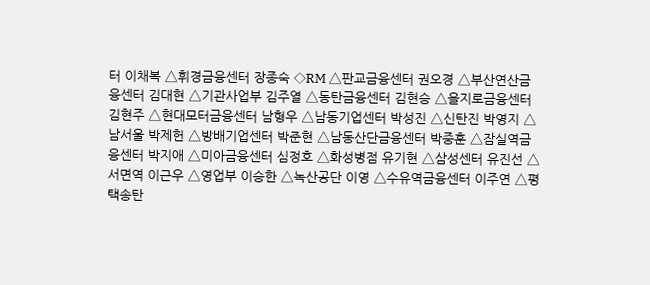터 이채복 △휘경금융센터 장종숙 ◇RM △판교금융센터 권오경 △부산연산금융센터 김대현 △기관사업부 김주열 △동탄금융센터 김현승 △을지로금융센터 김현주 △현대모터금융센터 남형우 △남동기업센터 박성진 △신탄진 박영지 △남서울 박제헌 △방배기업센터 박준현 △남동산단금융센터 박중훈 △잠실역금융센터 박지애 △미아금융센터 심정호 △화성병점 유기현 △삼성센터 유진선 △서면역 이근우 △영업부 이승한 △녹산공단 이영 △수유역금융센터 이주연 △평택송탄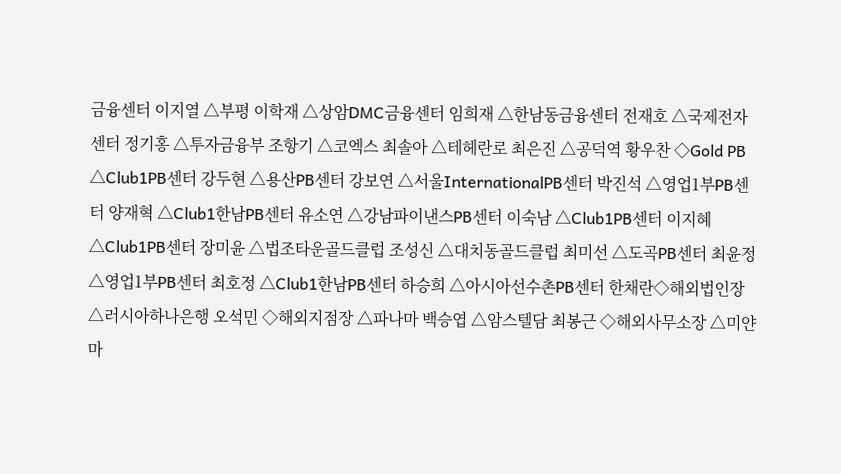금융센터 이지열 △부평 이학재 △상암DMC금융센터 임희재 △한남동금융센터 전재호 △국제전자센터 정기홍 △투자금융부 조항기 △코엑스 최솔아 △테헤란로 최은진 △공덕역 황우찬 ◇Gold PB △Club1PB센터 강두현 △용산PB센터 강보연 △서울InternationalPB센터 박진석 △영업1부PB센터 양재혁 △Club1한남PB센터 유소연 △강남파이낸스PB센터 이숙남 △Club1PB센터 이지혜 △Club1PB센터 장미윤 △법조타운골드클럽 조성신 △대치동골드클럽 최미선 △도곡PB센터 최윤정 △영업1부PB센터 최호정 △Club1한남PB센터 하승희 △아시아선수촌PB센터 한채란◇해외법인장 △러시아하나은행 오석민 ◇해외지점장 △파나마 백승엽 △암스텔담 최봉근 ◇해외사무소장 △미얀마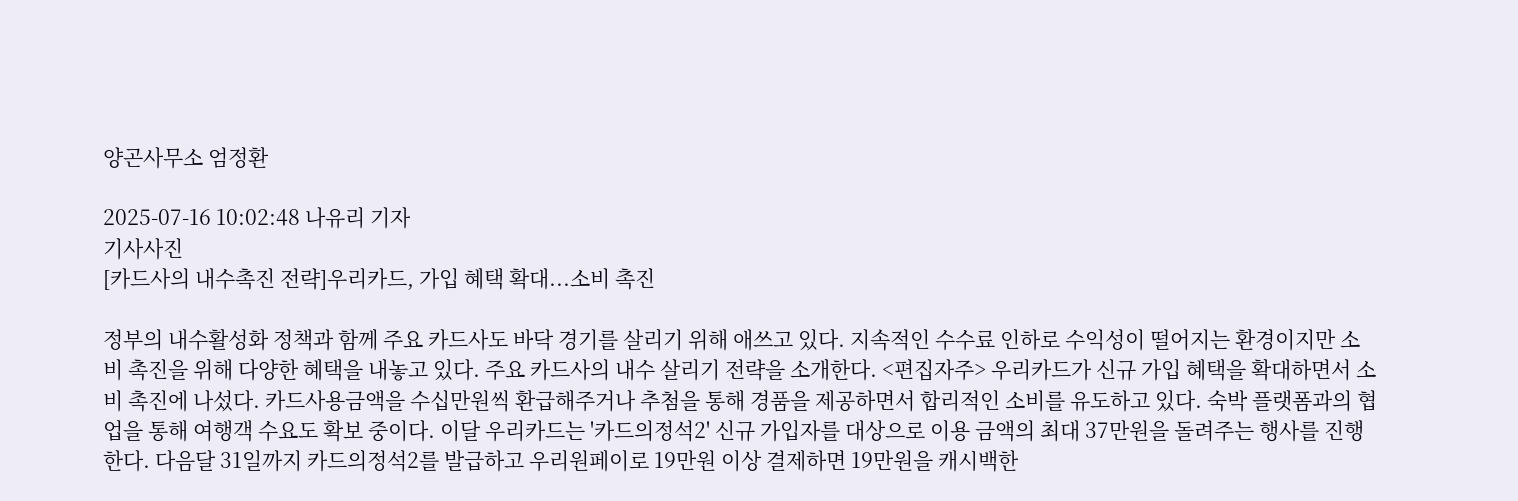양곤사무소 엄정환

2025-07-16 10:02:48 나유리 기자
기사사진
[카드사의 내수촉진 전략]우리카드, 가입 혜택 확대...소비 촉진

정부의 내수활성화 정책과 함께 주요 카드사도 바닥 경기를 살리기 위해 애쓰고 있다. 지속적인 수수료 인하로 수익성이 떨어지는 환경이지만 소비 촉진을 위해 다양한 혜택을 내놓고 있다. 주요 카드사의 내수 살리기 전략을 소개한다. <편집자주> 우리카드가 신규 가입 혜택을 확대하면서 소비 촉진에 나섰다. 카드사용금액을 수십만원씩 환급해주거나 추첨을 통해 경품을 제공하면서 합리적인 소비를 유도하고 있다. 숙박 플랫폼과의 협업을 통해 여행객 수요도 확보 중이다. 이달 우리카드는 '카드의정석2' 신규 가입자를 대상으로 이용 금액의 최대 37만원을 돌려주는 행사를 진행한다. 다음달 31일까지 카드의정석2를 발급하고 우리원페이로 19만원 이상 결제하면 19만원을 캐시백한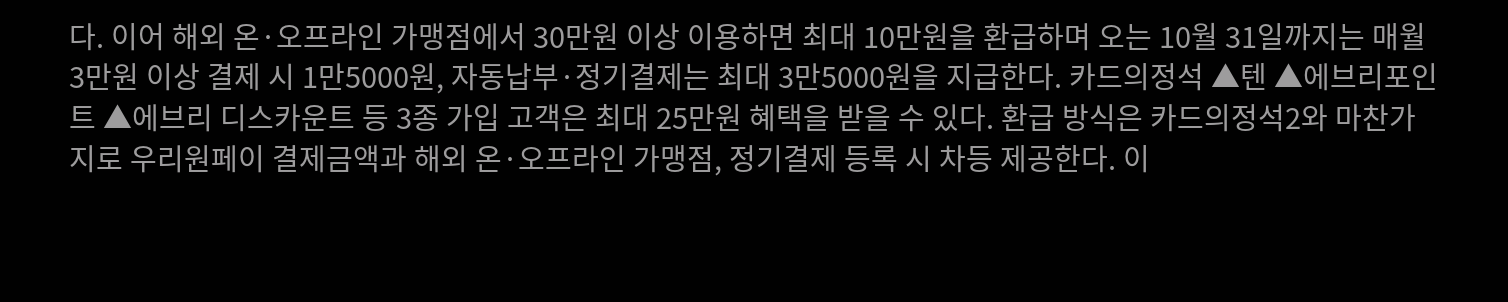다. 이어 해외 온·오프라인 가맹점에서 30만원 이상 이용하면 최대 10만원을 환급하며 오는 10월 31일까지는 매월 3만원 이상 결제 시 1만5000원, 자동납부·정기결제는 최대 3만5000원을 지급한다. 카드의정석 ▲텐 ▲에브리포인트 ▲에브리 디스카운트 등 3종 가입 고객은 최대 25만원 혜택을 받을 수 있다. 환급 방식은 카드의정석2와 마찬가지로 우리원페이 결제금액과 해외 온·오프라인 가맹점, 정기결제 등록 시 차등 제공한다. 이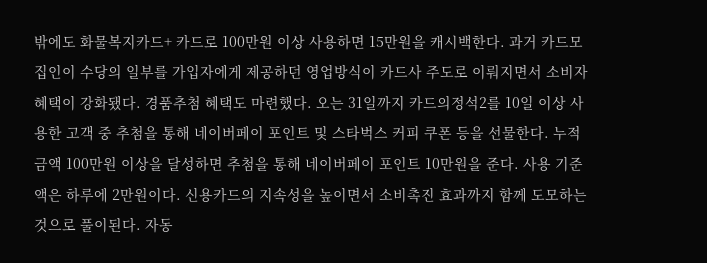밖에도 화물복지카드+ 카드로 100만원 이상 사용하면 15만원을 캐시백한다. 과거 카드모집인이 수당의 일부를 가입자에게 제공하던 영업방식이 카드사 주도로 이뤄지면서 소비자 혜택이 강화됐다. 경품추첨 혜택도 마련했다. 오는 31일까지 카드의정석2를 10일 이상 사용한 고객 중 추첨을 통해 네이버페이 포인트 및 스타벅스 커피 쿠폰 등을 선물한다. 누적금액 100만원 이상을 달성하면 추첨을 통해 네이버페이 포인트 10만원을 준다. 사용 기준액은 하루에 2만원이다. 신용카드의 지속성을 높이면서 소비촉진 효과까지 함께 도모하는 것으로 풀이된다. 자동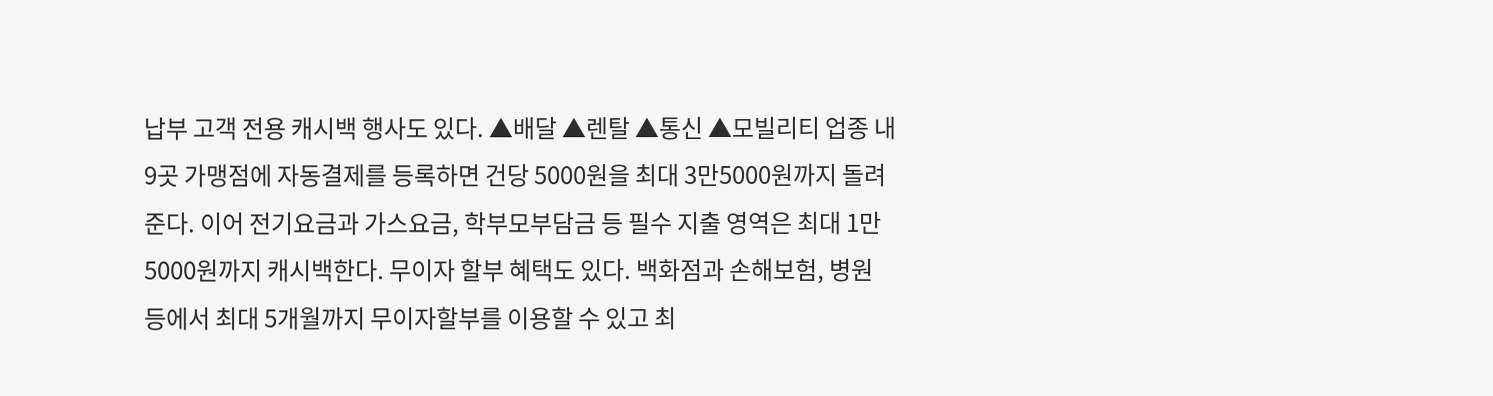납부 고객 전용 캐시백 행사도 있다. ▲배달 ▲렌탈 ▲통신 ▲모빌리티 업종 내 9곳 가맹점에 자동결제를 등록하면 건당 5000원을 최대 3만5000원까지 돌려준다. 이어 전기요금과 가스요금, 학부모부담금 등 필수 지출 영역은 최대 1만5000원까지 캐시백한다. 무이자 할부 혜택도 있다. 백화점과 손해보험, 병원 등에서 최대 5개월까지 무이자할부를 이용할 수 있고 최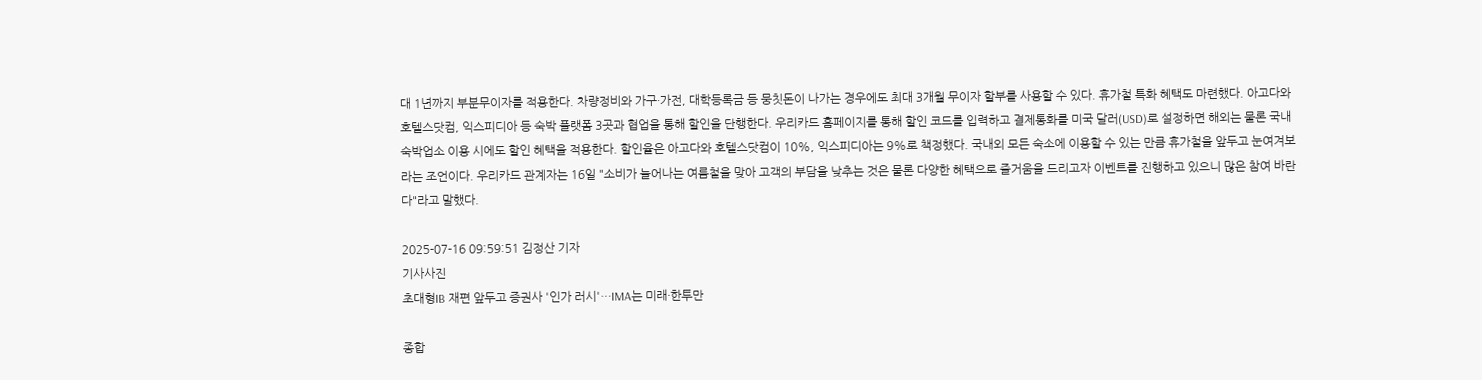대 1년까지 부분무이자를 적용한다. 차량정비와 가구·가전, 대학등록금 등 뭉칫돈이 나가는 경우에도 최대 3개월 무이자 할부를 사용할 수 있다. 휴가철 특화 혜택도 마련했다. 아고다와 호텔스닷컴, 익스피디아 등 숙박 플랫폼 3곳과 협업을 통해 할인을 단행한다. 우리카드 홈페이지를 통해 할인 코드를 입력하고 결제통화를 미국 달러(USD)로 설정하면 해외는 물론 국내 숙박업소 이용 시에도 할인 혜택을 적용한다. 할인율은 아고다와 호텔스닷컴이 10%, 익스피디아는 9%로 책정했다. 국내외 모든 숙소에 이용할 수 있는 만큼 휴가철을 앞두고 눈여겨보라는 조언이다. 우리카드 관계자는 16일 "소비가 늘어나는 여름철을 맞아 고객의 부담을 낮추는 것은 물론 다양한 혜택으로 즐거움을 드리고자 이벤트를 진행하고 있으니 많은 참여 바란다"라고 말했다.

2025-07-16 09:59:51 김정산 기자
기사사진
초대형IB 재편 앞두고 증권사 '인가 러시'…IMA는 미래·한투만

종합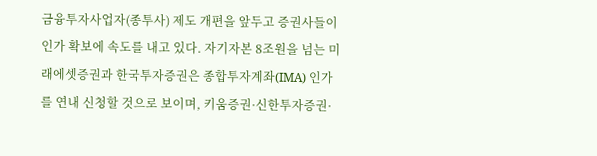금융투자사업자(종투사) 제도 개편을 앞두고 증권사들이 인가 확보에 속도를 내고 있다. 자기자본 8조원을 넘는 미래에셋증권과 한국투자증권은 종합투자계좌(IMA) 인가를 연내 신청할 것으로 보이며, 키움증권·신한투자증권·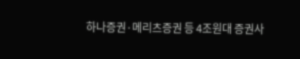하나증권·메리츠증권 등 4조원대 증권사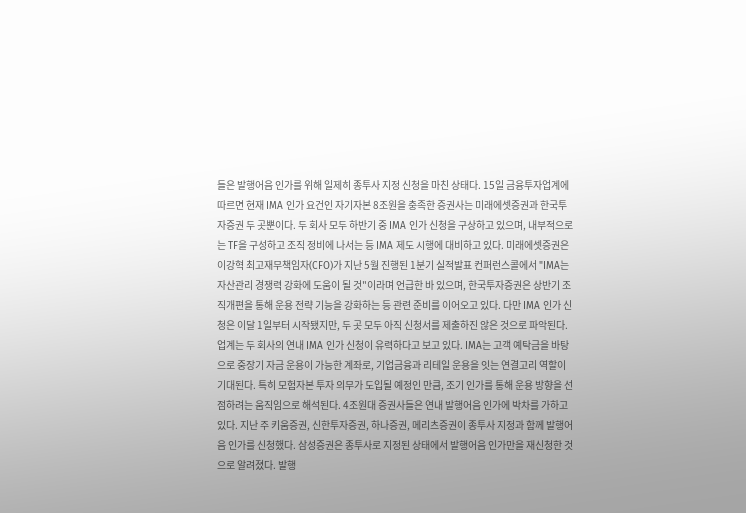들은 발행어음 인가를 위해 일제히 종투사 지정 신청을 마친 상태다. 15일 금융투자업계에 따르면 현재 IMA 인가 요건인 자기자본 8조원을 충족한 증권사는 미래에셋증권과 한국투자증권 두 곳뿐이다. 두 회사 모두 하반기 중 IMA 인가 신청을 구상하고 있으며, 내부적으로는 TF을 구성하고 조직 정비에 나서는 등 IMA 제도 시행에 대비하고 있다. 미래에셋증권은 이강혁 최고재무책임자(CFO)가 지난 5월 진행된 1분기 실적발표 컨퍼런스콜에서 "IMA는 자산관리 경쟁력 강화에 도움이 될 것"이라며 언급한 바 있으며, 한국투자증권은 상반기 조직개편을 통해 운용 전략 기능을 강화하는 등 관련 준비를 이어오고 있다. 다만 IMA 인가 신청은 이달 1일부터 시작됐지만, 두 곳 모두 아직 신청서를 제출하진 않은 것으로 파악된다. 업계는 두 회사의 연내 IMA 인가 신청이 유력하다고 보고 있다. IMA는 고객 예탁금을 바탕으로 중장기 자금 운용이 가능한 계좌로, 기업금융과 리테일 운용을 잇는 연결고리 역할이 기대된다. 특히 모험자본 투자 의무가 도입될 예정인 만큼, 조기 인가를 통해 운용 방향을 선점하려는 움직임으로 해석된다. 4조원대 증권사들은 연내 발행어음 인가에 박차를 가하고 있다. 지난 주 키움증권, 신한투자증권, 하나증권, 메리츠증권이 종투사 지정과 함께 발행어음 인가를 신청했다. 삼성증권은 종투사로 지정된 상태에서 발행어음 인가만을 재신청한 것으로 알려졌다. 발행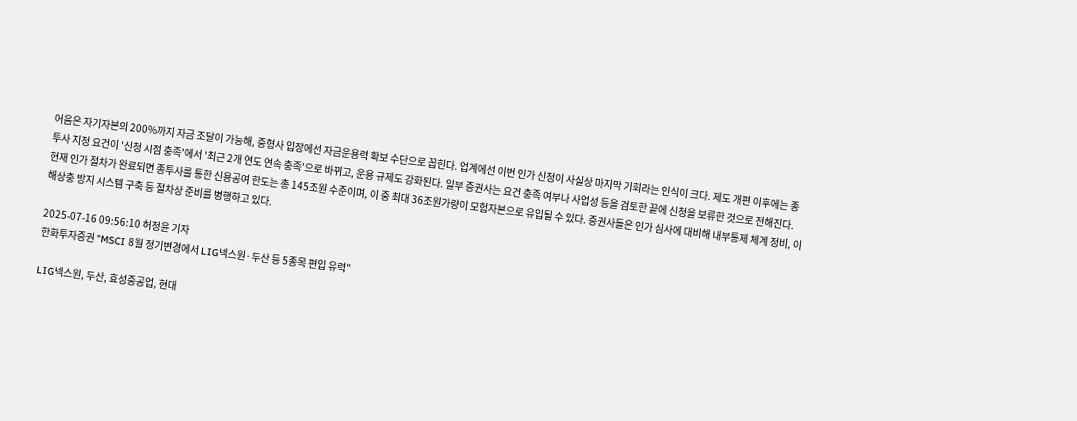어음은 자기자본의 200%까지 자금 조달이 가능해, 중형사 입장에선 자금운용력 확보 수단으로 꼽힌다. 업계에선 이번 인가 신청이 사실상 마지막 기회라는 인식이 크다. 제도 개편 이후에는 종투사 지정 요건이 '신청 시점 충족'에서 '최근 2개 연도 연속 충족'으로 바뀌고, 운용 규제도 강화된다. 일부 증권사는 요건 충족 여부나 사업성 등을 검토한 끝에 신청을 보류한 것으로 전해진다. 현재 인가 절차가 완료되면 종투사를 통한 신용공여 한도는 총 145조원 수준이며, 이 중 최대 36조원가량이 모험자본으로 유입될 수 있다. 증권사들은 인가 심사에 대비해 내부통제 체계 정비, 이해상충 방지 시스템 구축 등 절차상 준비를 병행하고 있다.

2025-07-16 09:56:10 허정윤 기자
한화투자증권 "MSCI 8월 정기변경에서 LIG넥스원·두산 등 5종목 편입 유력"

LIG넥스원, 두산, 효성중공업, 현대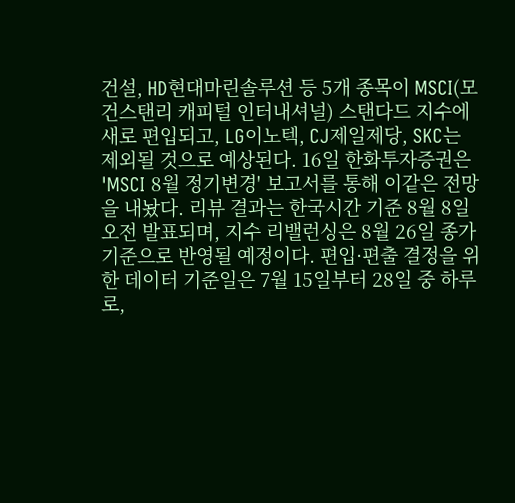건설, HD현대마린솔루션 등 5개 종목이 MSCI(모건스탠리 캐피털 인터내셔널) 스탠다드 지수에 새로 편입되고, LG이노텍, CJ제일제당, SKC는 제외될 것으로 예상된다. 16일 한화투자증권은 'MSCI 8월 정기변경' 보고서를 통해 이같은 전망을 내놨다. 리뷰 결과는 한국시간 기준 8월 8일 오전 발표되며, 지수 리밸런싱은 8월 26일 종가기준으로 반영될 예정이다. 편입·편출 결정을 위한 데이터 기준일은 7월 15일부터 28일 중 하루로,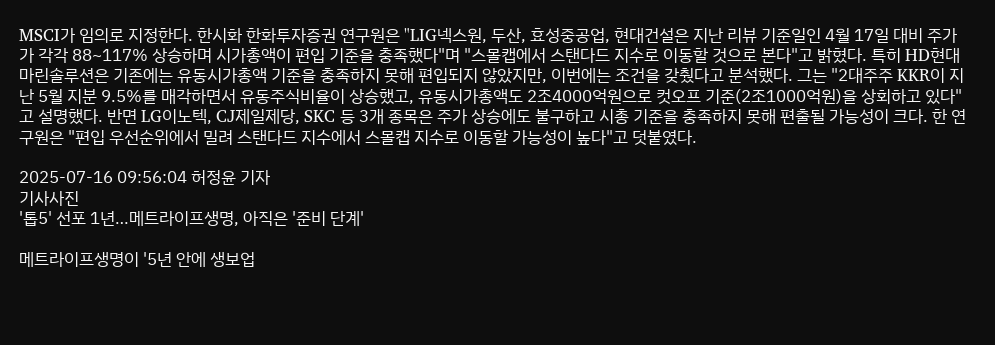MSCI가 임의로 지정한다. 한시화 한화투자증권 연구원은 "LIG넥스원, 두산, 효성중공업, 현대건설은 지난 리뷰 기준일인 4월 17일 대비 주가가 각각 88~117% 상승하며 시가총액이 편입 기준을 충족했다"며 "스몰캡에서 스탠다드 지수로 이동할 것으로 본다"고 밝혔다. 특히 HD현대마린솔루션은 기존에는 유동시가총액 기준을 충족하지 못해 편입되지 않았지만, 이번에는 조건을 갖췄다고 분석했다. 그는 "2대주주 KKR이 지난 5월 지분 9.5%를 매각하면서 유동주식비율이 상승했고, 유동시가총액도 2조4000억원으로 컷오프 기준(2조1000억원)을 상회하고 있다"고 설명했다. 반면 LG이노텍, CJ제일제당, SKC 등 3개 종목은 주가 상승에도 불구하고 시총 기준을 충족하지 못해 편출될 가능성이 크다. 한 연구원은 "편입 우선순위에서 밀려 스탠다드 지수에서 스몰캡 지수로 이동할 가능성이 높다"고 덧붙였다.

2025-07-16 09:56:04 허정윤 기자
기사사진
'톱5' 선포 1년…메트라이프생명, 아직은 '준비 단계'

메트라이프생명이 '5년 안에 생보업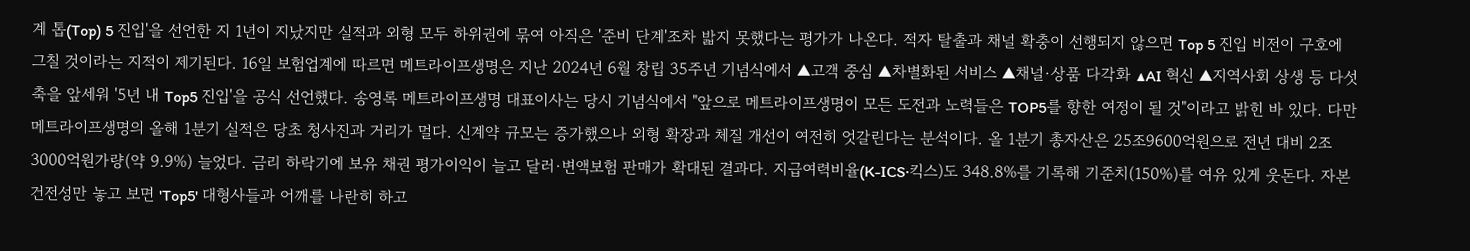계 톱(Top) 5 진입'을 선언한 지 1년이 지났지만 실적과 외형 모두 하위권에 묶여 아직은 '준비 단계'조차 밟지 못했다는 평가가 나온다. 적자 탈출과 채널 확충이 선행되지 않으면 Top 5 진입 비전이 구호에 그칠 것이라는 지적이 제기된다. 16일 보험업계에 따르면 메트라이프생명은 지난 2024년 6월 창립 35주년 기념식에서 ▲고객 중심 ▲차별화된 서비스 ▲채널·상품 다각화 ▲AI 혁신 ▲지역사회 상생 등 다섯 축을 앞세워 '5년 내 Top5 진입'을 공식 선언했다. 송영록 메트라이프생명 대표이사는 당시 기념식에서 "앞으로 메트라이프생명이 모든 도전과 노력들은 TOP5를 향한 여정이 될 것"이라고 밝힌 바 있다. 다만 메트라이프생명의 올해 1분기 실적은 당초 청사진과 거리가 멀다. 신계약 규모는 증가했으나 외형 확장과 체질 개선이 여전히 엇갈린다는 분석이다. 올 1분기 총자산은 25조9600억원으로 전년 대비 2조3000억원가량(약 9.9%) 늘었다. 금리 하락기에 보유 채권 평가이익이 늘고 달러·변액보험 판매가 확대된 결과다. 지급여력비율(K-ICS·킥스)도 348.8%를 기록해 기준치(150%)를 여유 있게 웃돈다. 자본 건전성만 놓고 보면 'Top5' 대형사들과 어깨를 나란히 하고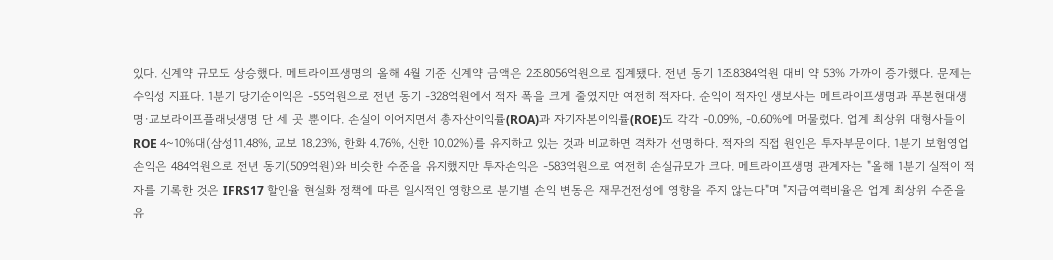있다. 신계약 규모도 상승했다. 메트라이프생명의 올해 4월 기준 신계약 금액은 2조8056억원으로 집계됐다. 전년 동기 1조8384억원 대비 약 53% 가까이 증가했다. 문제는 수익성 지표다. 1분기 당기순이익은 -55억원으로 전년 동기 -328억원에서 적자 폭을 크게 줄였지만 여전히 적자다. 순익이 적자인 생보사는 메트라이프생명과 푸본현대생명·교보라이프플래닛생명 단 세 곳 뿐이다. 손실이 이어지면서 총자산이익률(ROA)과 자기자본이익률(ROE)도 각각 -0.09%, -0.60%에 머물렀다. 업계 최상위 대형사들이 ROE 4~10%대(삼성11.48%, 교보 18.23%, 한화 4.76%, 신한 10.02%)를 유지하고 있는 것과 비교하면 격차가 선명하다. 적자의 직접 원인은 투자부문이다. 1분기 보험영업손익은 484억원으로 전년 동기(509억원)와 비슷한 수준을 유지했지만 투자손익은 -583억원으로 여전히 손실규모가 크다. 메트라이프생명 관계자는 "올해 1분기 실적이 적자를 기록한 것은 IFRS17 할인율 현실화 정책에 따른 일시적인 영향으로 분기별 손익 변동은 재무건전성에 영향을 주지 않는다"며 "지급여력비율은 업계 최상위 수준을 유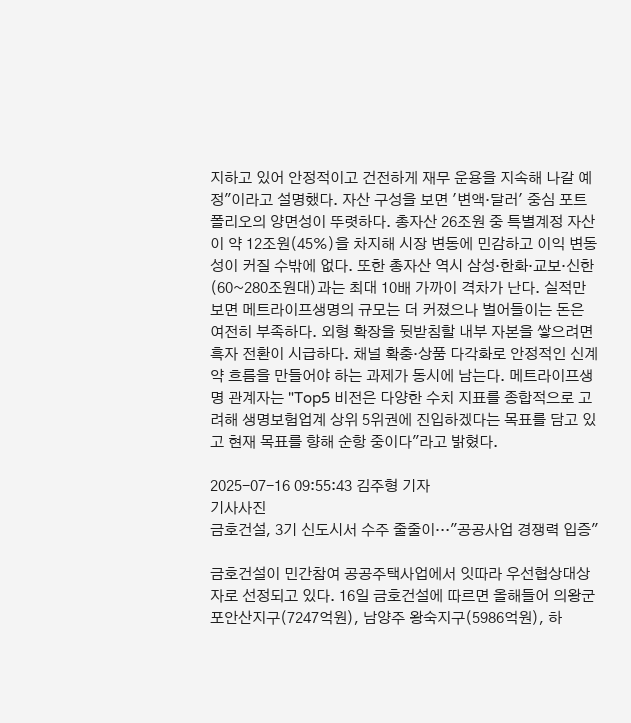지하고 있어 안정적이고 건전하게 재무 운용을 지속해 나갈 예정"이라고 설명했다. 자산 구성을 보면 '변액·달러' 중심 포트폴리오의 양면성이 뚜렷하다. 총자산 26조원 중 특별계정 자산이 약 12조원(45%)을 차지해 시장 변동에 민감하고 이익 변동성이 커질 수밖에 없다. 또한 총자산 역시 삼성·한화·교보·신한(60~280조원대)과는 최대 10배 가까이 격차가 난다. 실적만 보면 메트라이프생명의 규모는 더 커졌으나 벌어들이는 돈은 여전히 부족하다. 외형 확장을 뒷받침할 내부 자본을 쌓으려면 흑자 전환이 시급하다. 채널 확충·상품 다각화로 안정적인 신계약 흐름을 만들어야 하는 과제가 동시에 남는다. 메트라이프생명 관계자는 "Top5 비전은 다양한 수치 지표를 종합적으로 고려해 생명보험업계 상위 5위권에 진입하겠다는 목표를 담고 있고 현재 목표를 향해 순항 중이다"라고 밝혔다.

2025-07-16 09:55:43 김주형 기자
기사사진
금호건설, 3기 신도시서 수주 줄줄이…"공공사업 경쟁력 입증"

금호건설이 민간참여 공공주택사업에서 잇따라 우선협상대상자로 선정되고 있다. 16일 금호건설에 따르면 올해들어 의왕군포안산지구(7247억원), 남양주 왕숙지구(5986억원), 하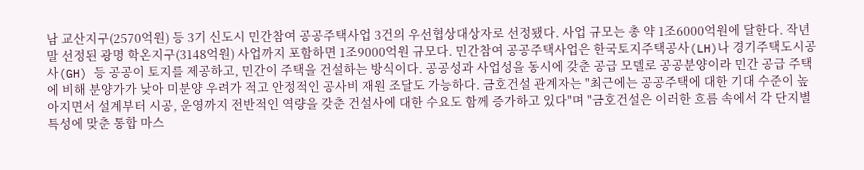남 교산지구(2570억원) 등 3기 신도시 민간참여 공공주택사업 3건의 우선협상대상자로 선정됐다. 사업 규모는 총 약 1조6000억원에 달한다. 작년 말 선정된 광명 학온지구(3148억원) 사업까지 포함하면 1조9000억원 규모다. 민간참여 공공주택사업은 한국토지주택공사(LH)나 경기주택도시공사(GH) 등 공공이 토지를 제공하고, 민간이 주택을 건설하는 방식이다. 공공성과 사업성을 동시에 갖춘 공급 모델로 공공분양이라 민간 공급 주택에 비해 분양가가 낮아 미분양 우려가 적고 안정적인 공사비 재원 조달도 가능하다. 금호건설 관계자는 "최근에는 공공주택에 대한 기대 수준이 높아지면서 설계부터 시공, 운영까지 전반적인 역량을 갖춘 건설사에 대한 수요도 함께 증가하고 있다"며 "금호건설은 이러한 흐름 속에서 각 단지별 특성에 맞춘 통합 마스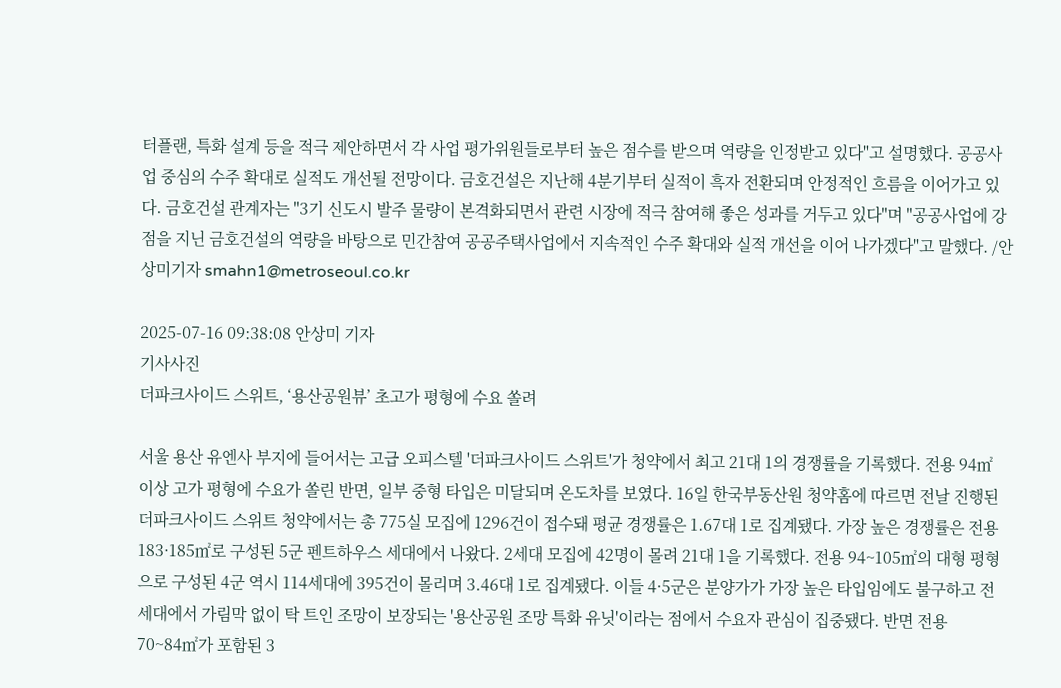터플랜, 특화 설계 등을 적극 제안하면서 각 사업 평가위원들로부터 높은 점수를 받으며 역량을 인정받고 있다"고 설명했다. 공공사업 중심의 수주 확대로 실적도 개선될 전망이다. 금호건설은 지난해 4분기부터 실적이 흑자 전환되며 안정적인 흐름을 이어가고 있다. 금호건설 관계자는 "3기 신도시 발주 물량이 본격화되면서 관련 시장에 적극 참여해 좋은 성과를 거두고 있다"며 "공공사업에 강점을 지닌 금호건설의 역량을 바탕으로 민간참여 공공주택사업에서 지속적인 수주 확대와 실적 개선을 이어 나가겠다"고 말했다. /안상미기자 smahn1@metroseoul.co.kr

2025-07-16 09:38:08 안상미 기자
기사사진
더파크사이드 스위트, ‘용산공원뷰’ 초고가 평형에 수요 쏠려

서울 용산 유엔사 부지에 들어서는 고급 오피스텔 '더파크사이드 스위트'가 청약에서 최고 21대 1의 경쟁률을 기록했다. 전용 94㎡ 이상 고가 평형에 수요가 쏠린 반면, 일부 중형 타입은 미달되며 온도차를 보였다. 16일 한국부동산원 청약홈에 따르면 전날 진행된 더파크사이드 스위트 청약에서는 총 775실 모집에 1296건이 접수돼 평균 경쟁률은 1.67대 1로 집계됐다. 가장 높은 경쟁률은 전용 183·185㎡로 구성된 5군 펜트하우스 세대에서 나왔다. 2세대 모집에 42명이 몰려 21대 1을 기록했다. 전용 94~105㎡의 대형 평형으로 구성된 4군 역시 114세대에 395건이 몰리며 3.46대 1로 집계됐다. 이들 4·5군은 분양가가 가장 높은 타입임에도 불구하고 전 세대에서 가림막 없이 탁 트인 조망이 보장되는 '용산공원 조망 특화 유닛'이라는 점에서 수요자 관심이 집중됐다. 반면 전용 70~84㎡가 포함된 3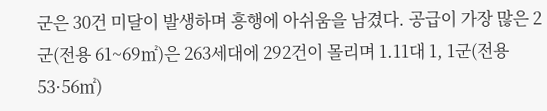군은 30건 미달이 발생하며 흥행에 아쉬움을 남겼다. 공급이 가장 많은 2군(전용 61~69㎡)은 263세대에 292건이 몰리며 1.11대 1, 1군(전용 53·56㎡)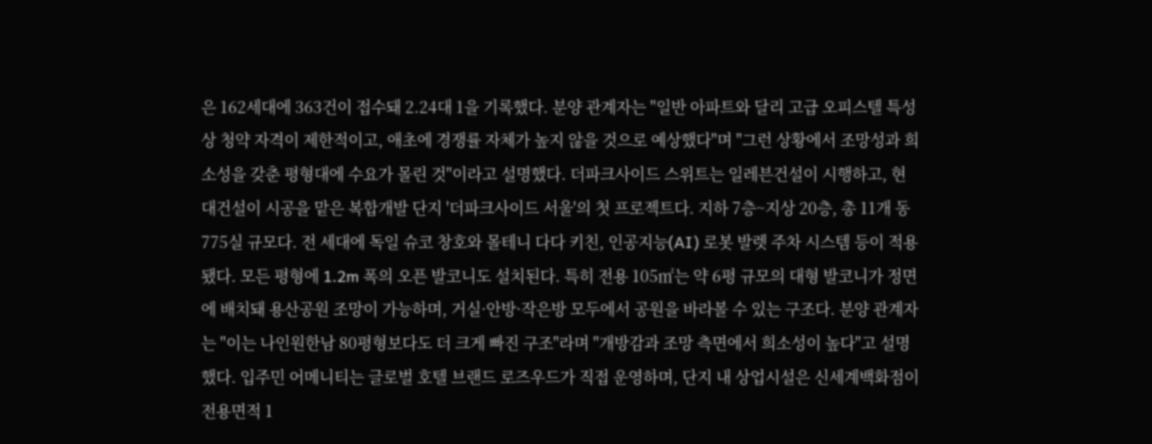은 162세대에 363건이 접수돼 2.24대 1을 기록했다. 분양 관계자는 "일반 아파트와 달리 고급 오피스텔 특성상 청약 자격이 제한적이고, 애초에 경쟁률 자체가 높지 않을 것으로 예상했다"며 "그런 상황에서 조망성과 희소성을 갖춘 평형대에 수요가 몰린 것"이라고 설명했다. 더파크사이드 스위트는 일레븐건설이 시행하고, 현대건설이 시공을 맡은 복합개발 단지 '더파크사이드 서울'의 첫 프로젝트다. 지하 7층~지상 20층, 총 11개 동 775실 규모다. 전 세대에 독일 슈코 창호와 몰테니 다다 키친, 인공지능(AI) 로봇 발렛 주차 시스템 등이 적용됐다. 모든 평형에 1.2m 폭의 오픈 발코니도 설치된다. 특히 전용 105㎡는 약 6평 규모의 대형 발코니가 정면에 배치돼 용산공원 조망이 가능하며, 거실·안방·작은방 모두에서 공원을 바라볼 수 있는 구조다. 분양 관계자는 "이는 나인원한남 80평형보다도 더 크게 빠진 구조"라며 "개방감과 조망 측면에서 희소성이 높다"고 설명했다. 입주민 어메니티는 글로벌 호텔 브랜드 로즈우드가 직접 운영하며, 단지 내 상업시설은 신세계백화점이 전용면적 1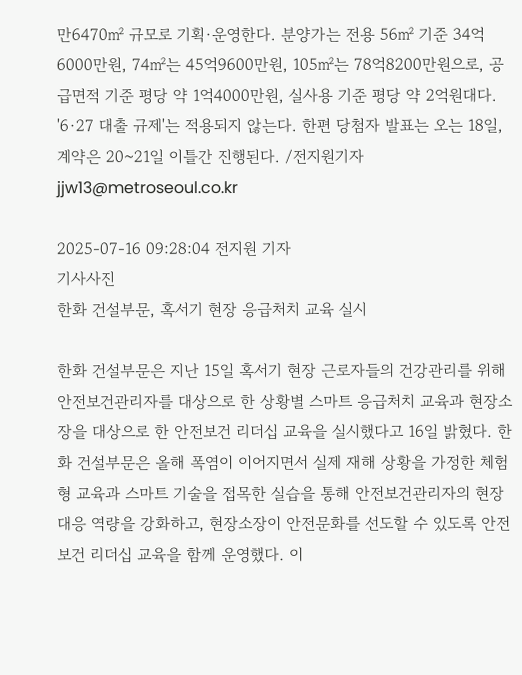만6470㎡ 규모로 기획·운영한다. 분양가는 전용 56㎡ 기준 34억6000만원, 74㎡는 45억9600만원, 105㎡는 78억8200만원으로, 공급면적 기준 평당 약 1억4000만원, 실사용 기준 평당 약 2억원대다. '6·27 대출 규제'는 적용되지 않는다. 한편 당첨자 발표는 오는 18일, 계약은 20~21일 이틀간 진행된다. /전지원기자 jjw13@metroseoul.co.kr

2025-07-16 09:28:04 전지원 기자
기사사진
한화 건설부문, 혹서기 현장 응급처치 교육 실시

한화 건설부문은 지난 15일 혹서기 현장 근로자들의 건강관리를 위해 안전보건관리자를 대상으로 한 상황별 스마트 응급처치 교육과 현장소장을 대상으로 한 안전보건 리더십 교육을 실시했다고 16일 밝혔다. 한화 건설부문은 올해 폭염이 이어지면서 실제 재해 상황을 가정한 체험형 교육과 스마트 기술을 접목한 실습을 통해 안전보건관리자의 현장 대응 역량을 강화하고, 현장소장이 안전문화를 선도할 수 있도록 안전보건 리더십 교육을 함께 운영했다. 이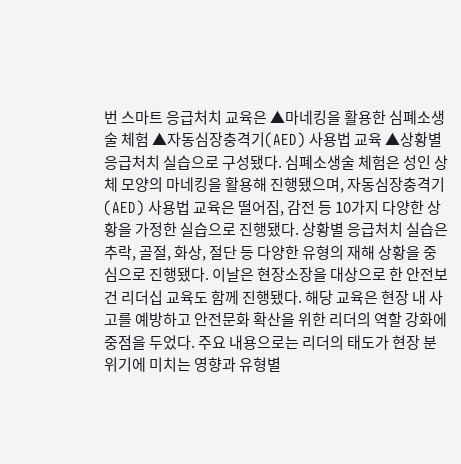번 스마트 응급처치 교육은 ▲마네킹을 활용한 심폐소생술 체험 ▲자동심장충격기(AED) 사용법 교육 ▲상황별 응급처치 실습으로 구성됐다. 심폐소생술 체험은 성인 상체 모양의 마네킹을 활용해 진행됐으며, 자동심장충격기(AED) 사용법 교육은 떨어짐, 감전 등 10가지 다양한 상황을 가정한 실습으로 진행됐다. 상황별 응급처치 실습은 추락, 골절, 화상, 절단 등 다양한 유형의 재해 상황을 중심으로 진행됐다. 이날은 현장소장을 대상으로 한 안전보건 리더십 교육도 함께 진행됐다. 해당 교육은 현장 내 사고를 예방하고 안전문화 확산을 위한 리더의 역할 강화에 중점을 두었다. 주요 내용으로는 리더의 태도가 현장 분위기에 미치는 영향과 유형별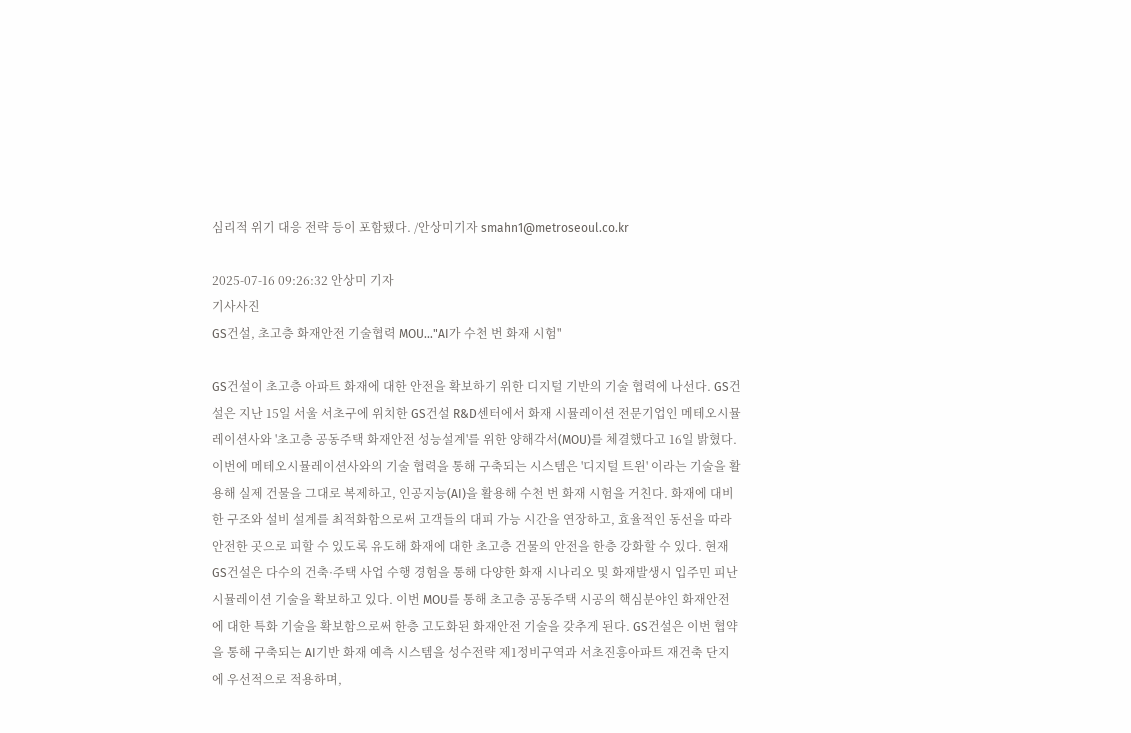심리적 위기 대응 전략 등이 포함됐다. /안상미기자 smahn1@metroseoul.co.kr

2025-07-16 09:26:32 안상미 기자
기사사진
GS건설, 초고층 화재안전 기술협력 MOU…"AI가 수천 번 화재 시험"

GS건설이 초고층 아파트 화재에 대한 안전을 확보하기 위한 디지털 기반의 기술 협력에 나선다. GS건설은 지난 15일 서울 서초구에 위치한 GS건설 R&D센터에서 화재 시뮬레이션 전문기업인 메테오시뮬레이션사와 '초고층 공동주택 화재안전 성능설계'를 위한 양해각서(MOU)를 체결했다고 16일 밝혔다. 이번에 메테오시뮬레이션사와의 기술 협력을 통해 구축되는 시스템은 '디지털 트윈' 이라는 기술을 활용해 실제 건물을 그대로 복제하고, 인공지능(AI)을 활용해 수천 번 화재 시험을 거친다. 화재에 대비한 구조와 설비 설계를 최적화함으로써 고객들의 대피 가능 시간을 연장하고, 효율적인 동선을 따라 안전한 곳으로 피할 수 있도록 유도해 화재에 대한 초고층 건물의 안전을 한층 강화할 수 있다. 현재 GS건설은 다수의 건축·주택 사업 수행 경험을 통해 다양한 화재 시나리오 및 화재발생시 입주민 피난 시뮬레이션 기술을 확보하고 있다. 이번 MOU를 통해 초고층 공동주택 시공의 핵심분야인 화재안전에 대한 특화 기술을 확보함으로써 한층 고도화된 화재안전 기술을 갖추게 된다. GS건설은 이번 협약을 통해 구축되는 AI기반 화재 예측 시스템을 성수전략 제1정비구역과 서초진흥아파트 재건축 단지에 우선적으로 적용하며,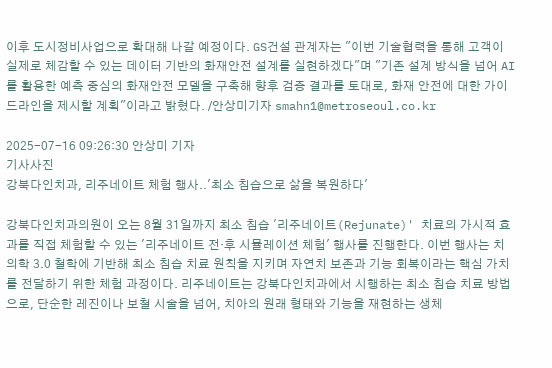이후 도시정비사업으로 확대해 나갈 예정이다. GS건설 관계자는 "이번 기술협력을 통해 고객이 실제로 체감할 수 있는 데이터 기반의 화재안전 설계를 실현하겠다"며 "기존 설계 방식을 넘어 AI를 활용한 예측 중심의 화재안전 모델을 구축해 향후 검증 결과를 토대로, 화재 안전에 대한 가이드라인을 제시할 계획"이라고 밝혔다. /안상미기자 smahn1@metroseoul.co.kr

2025-07-16 09:26:30 안상미 기자
기사사진
강북다인치과, 리주네이트 체험 행사..'최소 침습으로 삶을 복원하다'

강북다인치과의원이 오는 8월 31일까지 최소 침습 '리주네이트(Rejunate)' 치료의 가시적 효과를 직접 체험할 수 있는 '리주네이트 전·후 시뮬레이션 체험' 행사를 진행한다. 이번 행사는 치의학 3.0 철학에 기반해 최소 침습 치료 원칙을 지키며 자연치 보존과 기능 회복이라는 핵심 가치를 전달하기 위한 체험 과정이다. 리주네이트는 강북다인치과에서 시행하는 최소 침습 치료 방법으로, 단순한 레진이나 보철 시술을 넘어, 치아의 원래 형태와 기능을 재현하는 생체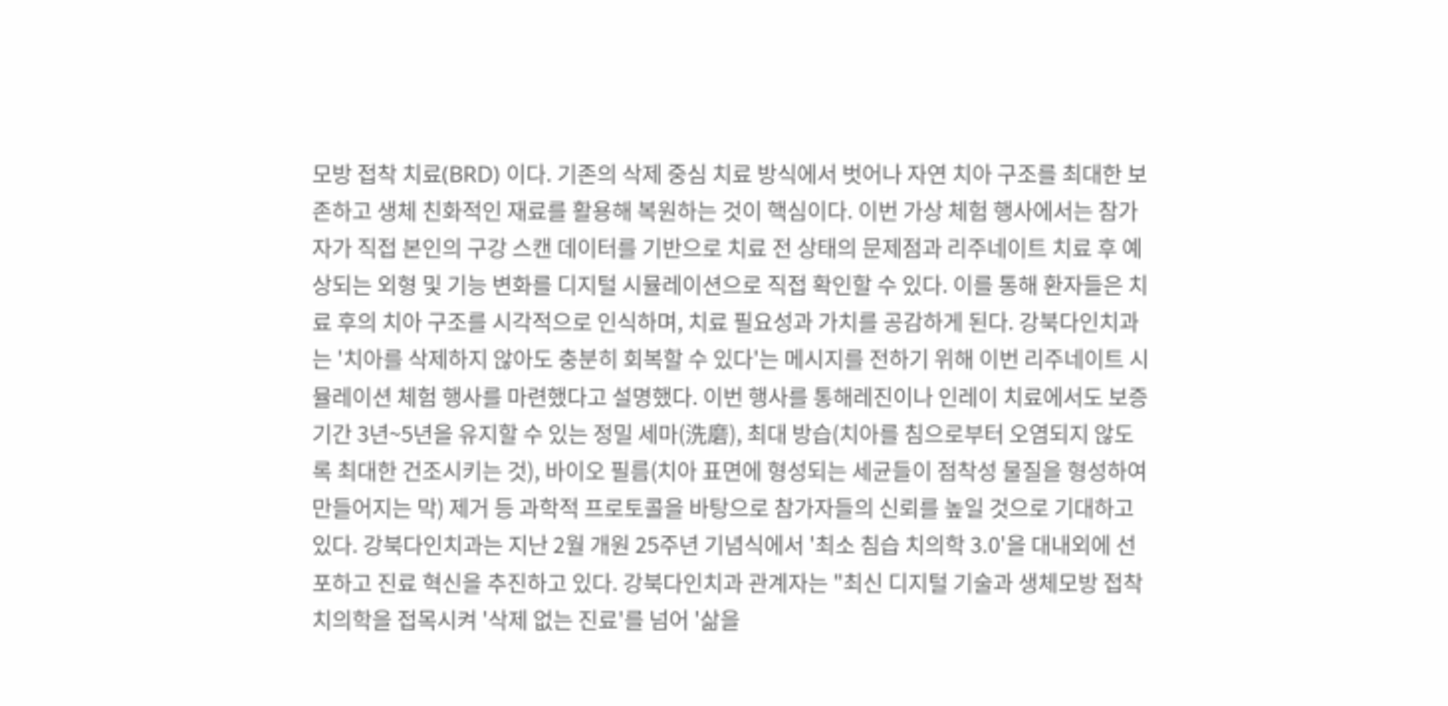모방 접착 치료(BRD) 이다. 기존의 삭제 중심 치료 방식에서 벗어나 자연 치아 구조를 최대한 보존하고 생체 친화적인 재료를 활용해 복원하는 것이 핵심이다. 이번 가상 체험 행사에서는 참가자가 직접 본인의 구강 스캔 데이터를 기반으로 치료 전 상태의 문제점과 리주네이트 치료 후 예상되는 외형 및 기능 변화를 디지털 시뮬레이션으로 직접 확인할 수 있다. 이를 통해 환자들은 치료 후의 치아 구조를 시각적으로 인식하며, 치료 필요성과 가치를 공감하게 된다. 강북다인치과는 '치아를 삭제하지 않아도 충분히 회복할 수 있다'는 메시지를 전하기 위해 이번 리주네이트 시뮬레이션 체험 행사를 마련했다고 설명했다. 이번 행사를 통해레진이나 인레이 치료에서도 보증 기간 3년~5년을 유지할 수 있는 정밀 세마(洗磨), 최대 방습(치아를 침으로부터 오염되지 않도록 최대한 건조시키는 것), 바이오 필름(치아 표면에 형성되는 세균들이 점착성 물질을 형성하여 만들어지는 막) 제거 등 과학적 프로토콜을 바탕으로 참가자들의 신뢰를 높일 것으로 기대하고 있다. 강북다인치과는 지난 2월 개원 25주년 기념식에서 '최소 침습 치의학 3.0'을 대내외에 선포하고 진료 혁신을 추진하고 있다. 강북다인치과 관계자는 "최신 디지털 기술과 생체모방 접착 치의학을 접목시켜 '삭제 없는 진료'를 넘어 '삶을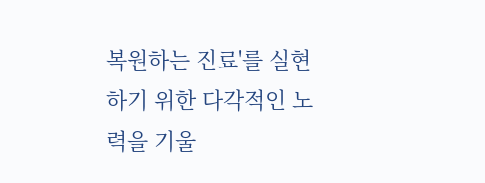복원하는 진료'를 실현하기 위한 다각적인 노력을 기울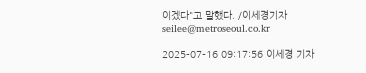이겠다"고 말했다. /이세경기자 seilee@metroseoul.co.kr

2025-07-16 09:17:56 이세경 기자